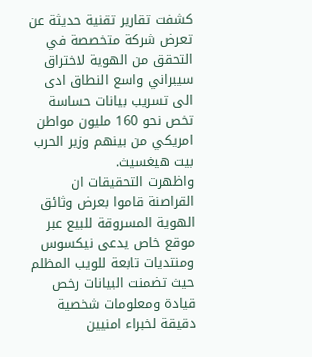كشفت تقارير تقنية حديثة عن تعرض شركة متخصصة في التحقق من الهوية لاختراق سيبراني واسع النطاق ادى الى تسريب بيانات حساسة تخص نحو 160 مليون مواطن امريكي من بينهم وزير الحرب بيت هيغسيث.
واظهرت التحقيقات ان القراصنة قاموا بعرض وثائق الهوية المسروقة للبيع عبر موقع خاص يدعى نيكسوس ومنتديات تابعة للويب المظلم حيث تضمنت البيانات رخص قيادة ومعلومات شخصية دقيقة لخبراء امنيين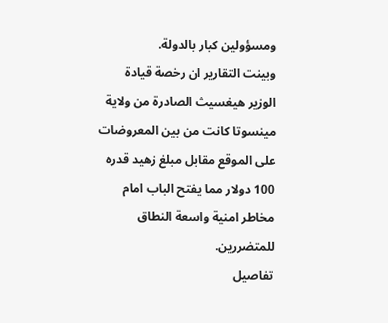ومسؤولين كبار بالدولة.
وبينت التقارير ان رخصة قيادة الوزير هيغسيث الصادرة من ولاية مينسوتا كانت من بين المعروضات على الموقع مقابل مبلغ زهيد قدره 100 دولار مما يفتح الباب امام مخاطر امنية واسعة النطاق للمتضررين.
تفاصيل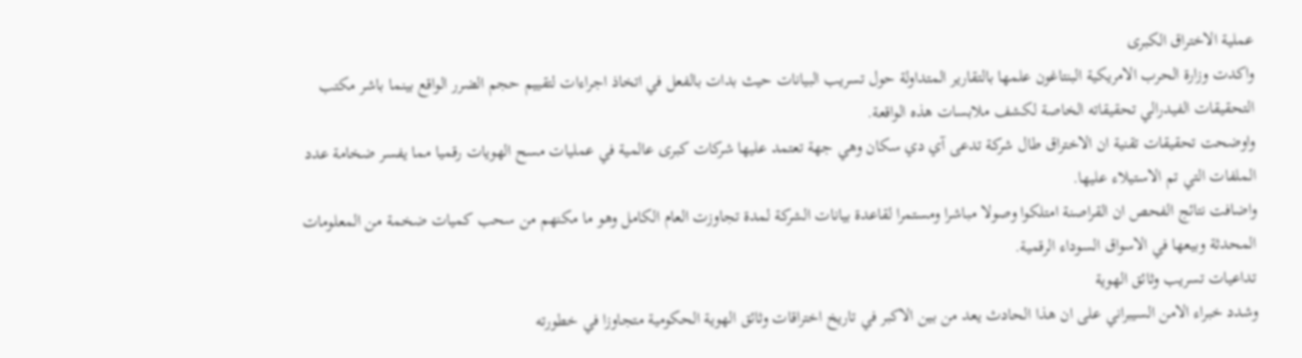عملية الاختراق الكبرى
واكدت وزارة الحرب الامريكية البنتاغون علمها بالتقارير المتداولة حول تسريب البيانات حيث بدات بالفعل في اتخاذ اجراءات لتقييم حجم الضرر الواقع بينما باشر مكتب التحقيقات الفيدرالي تحقيقاته الخاصة لكشف ملابسات هذه الواقعة.
واوضحت تحقيقات تقنية ان الاختراق طال شركة تدعى آي دي سكان وهي جهة تعتمد عليها شركات كبرى عالمية في عمليات مسح الهويات رقميا مما يفسر ضخامة عدد الملفات التي تم الاستيلاء عليها.
واضافت نتائج الفحص ان القراصنة امتلكوا وصولا مباشرا ومستمرا لقاعدة بيانات الشركة لمدة تجاوزت العام الكامل وهو ما مكنهم من سحب كميات ضخمة من المعلومات المحدثة وبيعها في الاسواق السوداء الرقمية.
تداعيات تسريب وثائق الهوية
وشدد خبراء الامن السيبراني على ان هذا الحادث يعد من بين الاكبر في تاريخ اختراقات وثائق الهوية الحكومية متجاوزا في خطورته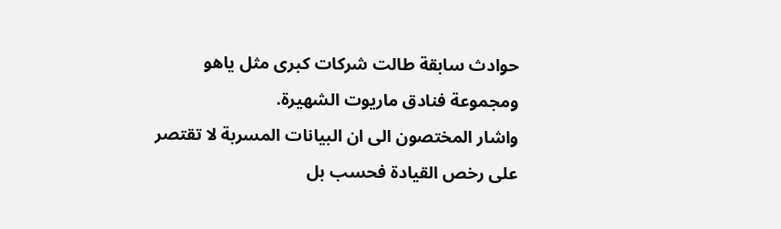حوادث سابقة طالت شركات كبرى مثل ياهو ومجموعة فنادق ماريوت الشهيرة.
واشار المختصون الى ان البيانات المسربة لا تقتصر على رخص القيادة فحسب بل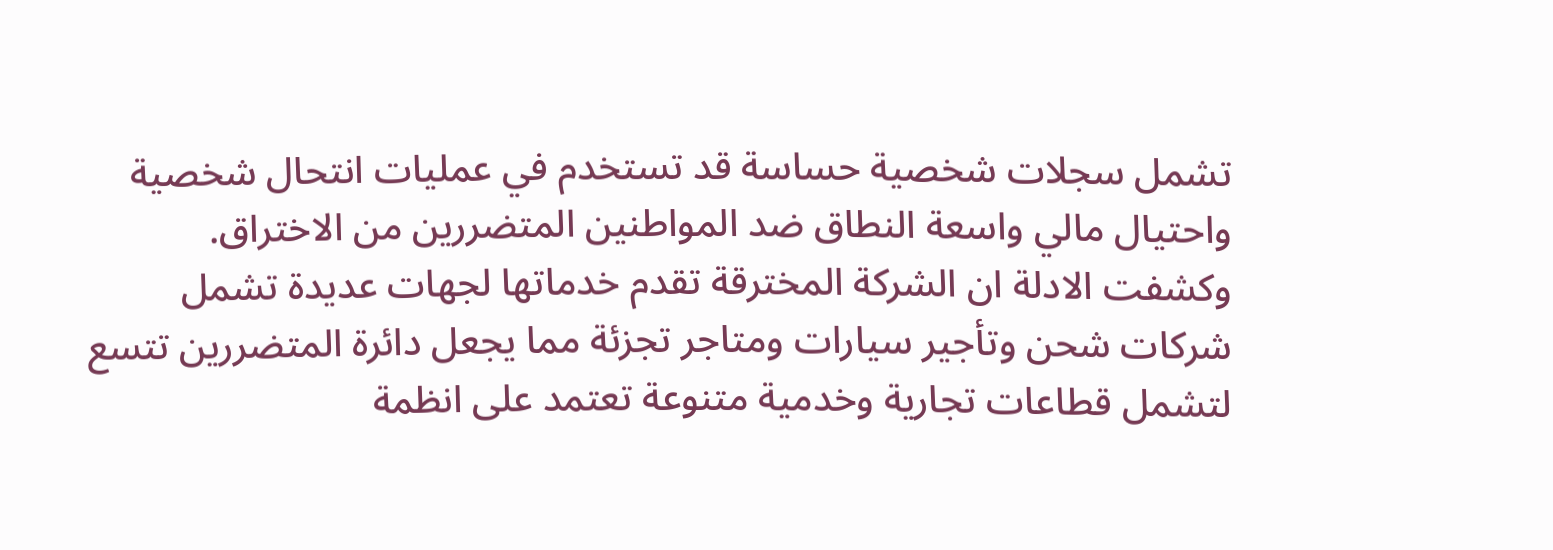تشمل سجلات شخصية حساسة قد تستخدم في عمليات انتحال شخصية واحتيال مالي واسعة النطاق ضد المواطنين المتضررين من الاختراق.
وكشفت الادلة ان الشركة المخترقة تقدم خدماتها لجهات عديدة تشمل شركات شحن وتأجير سيارات ومتاجر تجزئة مما يجعل دائرة المتضررين تتسع لتشمل قطاعات تجارية وخدمية متنوعة تعتمد على انظمة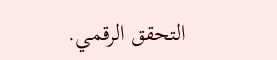التحقق الرقمي.